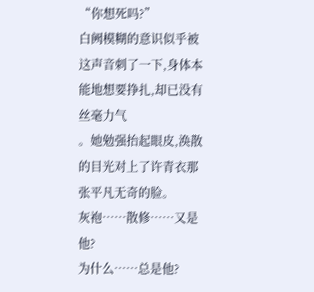“你想死吗?”
白阙模糊的意识似乎被这声音刺了一下,身体本能地想要挣扎,却已没有丝毫力气
。她勉强抬起眼皮,涣散的目光对上了许青衣那张平凡无奇的脸。
灰袍……散修……又是他?
为什么……总是他?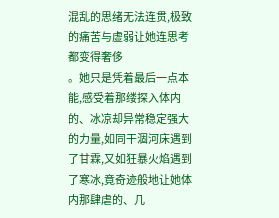混乱的思绪无法连贯,极致的痛苦与虚弱让她连思考都变得奢侈
。她只是凭着最后一点本能,感受着那缕探入体内的、冰凉却异常稳定强大的力量,如同干涸河床遇到了甘霖,又如狂暴火焰遇到了寒冰,竟奇迹般地让她体内那肆虐的、几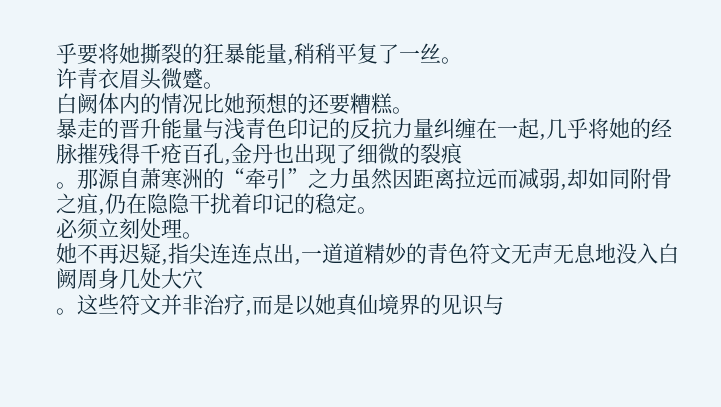乎要将她撕裂的狂暴能量,稍稍平复了一丝。
许青衣眉头微蹙。
白阙体内的情况比她预想的还要糟糕。
暴走的晋升能量与浅青色印记的反抗力量纠缠在一起,几乎将她的经脉摧残得千疮百孔,金丹也出现了细微的裂痕
。那源自萧寒洲的“牵引”之力虽然因距离拉远而减弱,却如同附骨之疽,仍在隐隐干扰着印记的稳定。
必须立刻处理。
她不再迟疑,指尖连连点出,一道道精妙的青色符文无声无息地没入白阙周身几处大穴
。这些符文并非治疗,而是以她真仙境界的见识与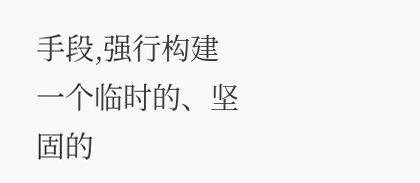手段,强行构建一个临时的、坚固的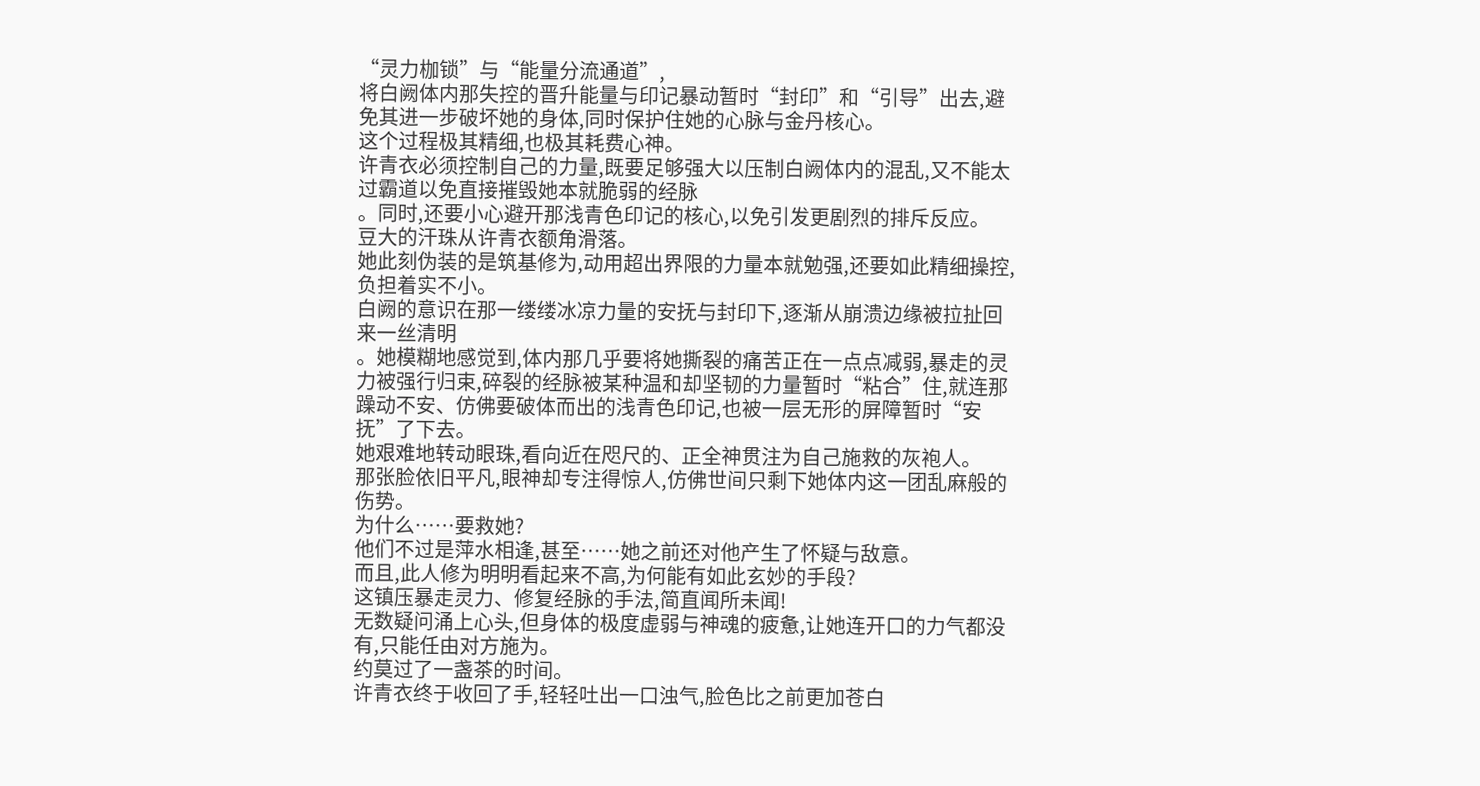“灵力枷锁”与“能量分流通道”,
将白阙体内那失控的晋升能量与印记暴动暂时“封印”和“引导”出去,避免其进一步破坏她的身体,同时保护住她的心脉与金丹核心。
这个过程极其精细,也极其耗费心神。
许青衣必须控制自己的力量,既要足够强大以压制白阙体内的混乱,又不能太过霸道以免直接摧毁她本就脆弱的经脉
。同时,还要小心避开那浅青色印记的核心,以免引发更剧烈的排斥反应。
豆大的汗珠从许青衣额角滑落。
她此刻伪装的是筑基修为,动用超出界限的力量本就勉强,还要如此精细操控,负担着实不小。
白阙的意识在那一缕缕冰凉力量的安抚与封印下,逐渐从崩溃边缘被拉扯回来一丝清明
。她模糊地感觉到,体内那几乎要将她撕裂的痛苦正在一点点减弱,暴走的灵力被强行归束,碎裂的经脉被某种温和却坚韧的力量暂时“粘合”住,就连那躁动不安、仿佛要破体而出的浅青色印记,也被一层无形的屏障暂时“安抚”了下去。
她艰难地转动眼珠,看向近在咫尺的、正全神贯注为自己施救的灰袍人。
那张脸依旧平凡,眼神却专注得惊人,仿佛世间只剩下她体内这一团乱麻般的伤势。
为什么……要救她?
他们不过是萍水相逢,甚至……她之前还对他产生了怀疑与敌意。
而且,此人修为明明看起来不高,为何能有如此玄妙的手段?
这镇压暴走灵力、修复经脉的手法,简直闻所未闻!
无数疑问涌上心头,但身体的极度虚弱与神魂的疲惫,让她连开口的力气都没有,只能任由对方施为。
约莫过了一盏茶的时间。
许青衣终于收回了手,轻轻吐出一口浊气,脸色比之前更加苍白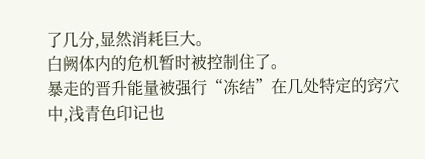了几分,显然消耗巨大。
白阙体内的危机暂时被控制住了。
暴走的晋升能量被强行“冻结”在几处特定的窍穴中,浅青色印记也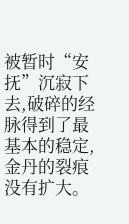被暂时“安抚”沉寂下去,破碎的经脉得到了最基本的稳定,金丹的裂痕没有扩大。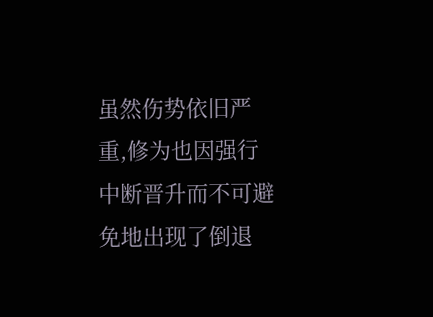虽然伤势依旧严重,修为也因强行中断晋升而不可避免地出现了倒退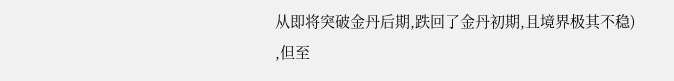从即将突破金丹后期,跌回了金丹初期,且境界极其不稳)
,但至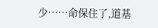少……命保住了,道基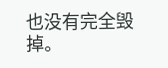也没有完全毁掉。